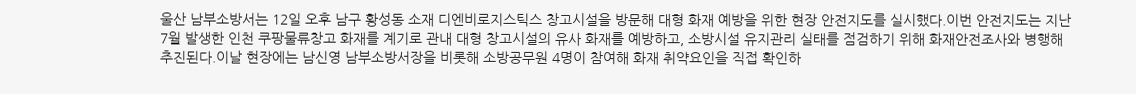울산 남부소방서는 12일 오후 남구 황성동 소재 디엔비로지스틱스 창고시설을 방문해 대형 화재 예방을 위한 현장 안전지도를 실시했다.이번 안전지도는 지난 7월 발생한 인천 쿠팡물류창고 화재를 계기로 관내 대형 창고시설의 유사 화재를 예방하고, 소방시설 유지관리 실태를 점검하기 위해 화재안전조사와 병행해 추진된다.이날 현장에는 남신영 남부소방서장을 비롯해 소방공무원 4명이 참여해 화재 취약요인을 직접 확인하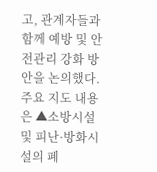고, 관계자들과 함께 예방 및 안전관리 강화 방안을 논의했다.주요 지도 내용은 ▲소방시설 및 피난·방화시설의 폐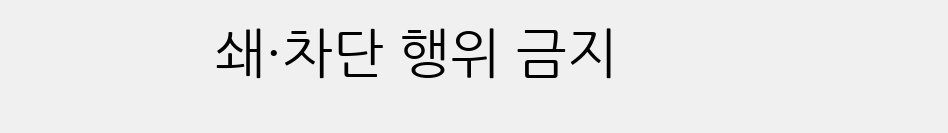쇄·차단 행위 금지